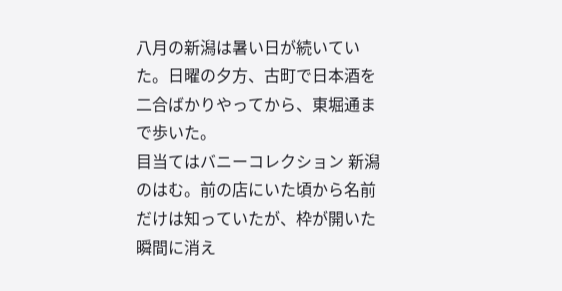八月の新潟は暑い日が続いていた。日曜の夕方、古町で日本酒を二合ばかりやってから、東堀通まで歩いた。
目当てはバニーコレクション 新潟のはむ。前の店にいた頃から名前だけは知っていたが、枠が開いた瞬間に消え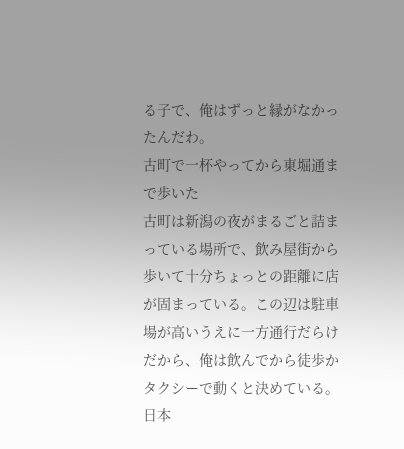る子で、俺はずっと縁がなかったんだわ。
古町で一杯やってから東堀通まで歩いた
古町は新潟の夜がまるごと詰まっている場所で、飲み屋街から歩いて十分ちょっとの距離に店が固まっている。この辺は駐車場が高いうえに一方通行だらけだから、俺は飲んでから徒歩かタクシーで動くと決めている。日本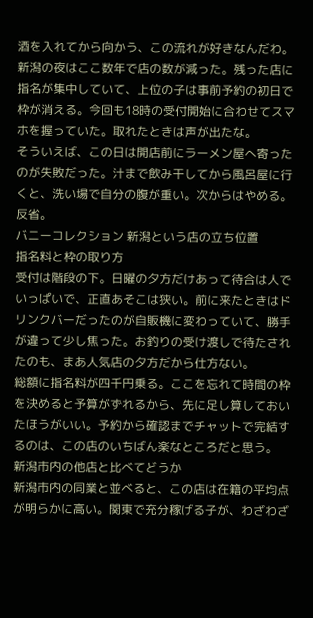酒を入れてから向かう、この流れが好きなんだわ。
新潟の夜はここ数年で店の数が減った。残った店に指名が集中していて、上位の子は事前予約の初日で枠が消える。今回も18時の受付開始に合わせてスマホを握っていた。取れたときは声が出たな。
そういえば、この日は開店前にラーメン屋へ寄ったのが失敗だった。汁まで飲み干してから風呂屋に行くと、洗い場で自分の腹が重い。次からはやめる。
反省。
バニーコレクション 新潟という店の立ち位置
指名料と枠の取り方
受付は階段の下。日曜の夕方だけあって待合は人でいっぱいで、正直あそこは狭い。前に来たときはドリンクバーだったのが自販機に変わっていて、勝手が違って少し焦った。お釣りの受け渡しで待たされたのも、まあ人気店の夕方だから仕方ない。
総額に指名料が四千円乗る。ここを忘れて時間の枠を決めると予算がずれるから、先に足し算しておいたほうがいい。予約から確認までチャットで完結するのは、この店のいちばん楽なところだと思う。
新潟市内の他店と比べてどうか
新潟市内の同業と並べると、この店は在籍の平均点が明らかに高い。関東で充分稼げる子が、わざわざ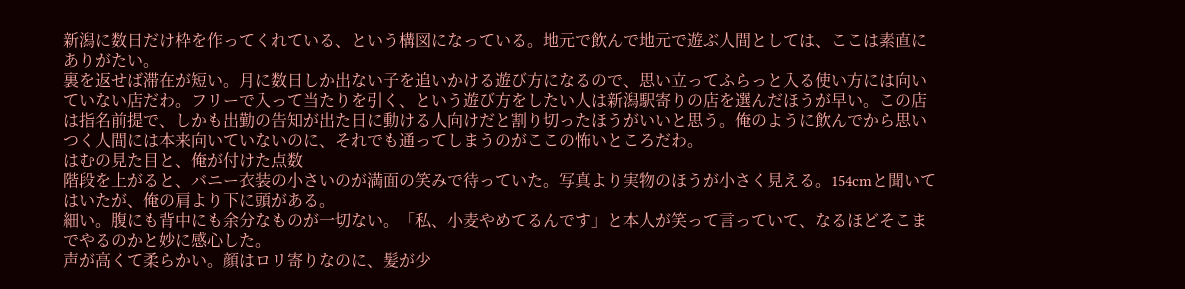新潟に数日だけ枠を作ってくれている、という構図になっている。地元で飲んで地元で遊ぶ人間としては、ここは素直にありがたい。
裏を返せば滞在が短い。月に数日しか出ない子を追いかける遊び方になるので、思い立ってふらっと入る使い方には向いていない店だわ。フリーで入って当たりを引く、という遊び方をしたい人は新潟駅寄りの店を選んだほうが早い。この店は指名前提で、しかも出勤の告知が出た日に動ける人向けだと割り切ったほうがいいと思う。俺のように飲んでから思いつく人間には本来向いていないのに、それでも通ってしまうのがここの怖いところだわ。
はむの見た目と、俺が付けた点数
階段を上がると、バニー衣装の小さいのが満面の笑みで待っていた。写真より実物のほうが小さく見える。154cmと聞いてはいたが、俺の肩より下に頭がある。
細い。腹にも背中にも余分なものが一切ない。「私、小麦やめてるんです」と本人が笑って言っていて、なるほどそこまでやるのかと妙に感心した。
声が高くて柔らかい。顔はロリ寄りなのに、髪が少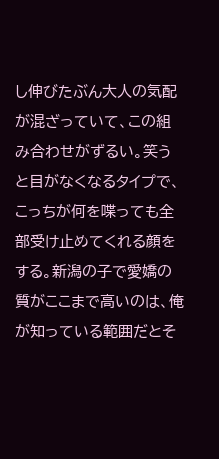し伸びたぶん大人の気配が混ざっていて、この組み合わせがずるい。笑うと目がなくなるタイプで、こっちが何を喋っても全部受け止めてくれる顔をする。新潟の子で愛嬌の質がここまで高いのは、俺が知っている範囲だとそ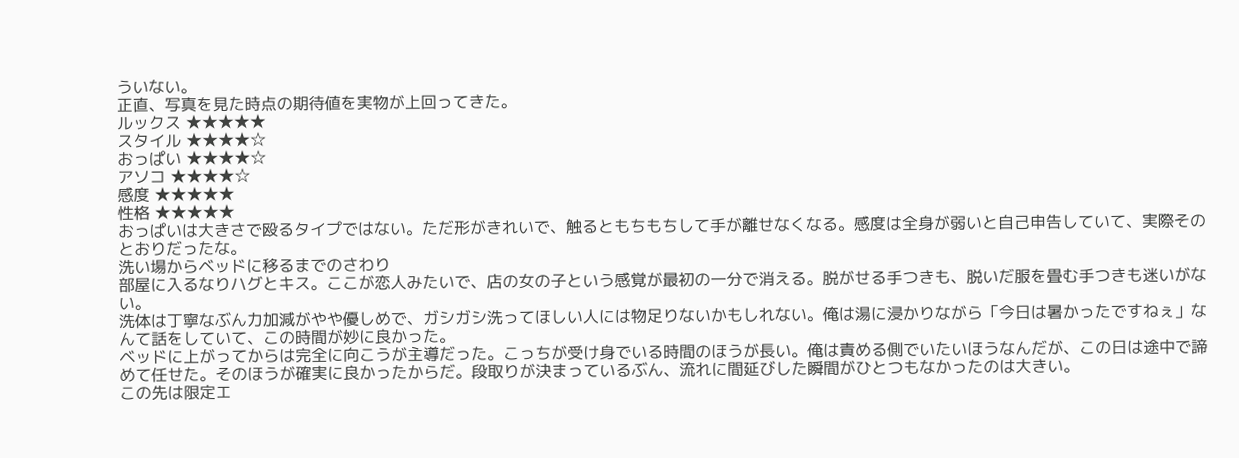ういない。
正直、写真を見た時点の期待値を実物が上回ってきた。
ルックス ★★★★★
スタイル ★★★★☆
おっぱい ★★★★☆
アソコ ★★★★☆
感度 ★★★★★
性格 ★★★★★
おっぱいは大きさで殴るタイプではない。ただ形がきれいで、触るともちもちして手が離せなくなる。感度は全身が弱いと自己申告していて、実際そのとおりだったな。
洗い場からベッドに移るまでのさわり
部屋に入るなりハグとキス。ここが恋人みたいで、店の女の子という感覚が最初の一分で消える。脱がせる手つきも、脱いだ服を畳む手つきも迷いがない。
洗体は丁寧なぶん力加減がやや優しめで、ガシガシ洗ってほしい人には物足りないかもしれない。俺は湯に浸かりながら「今日は暑かったですねぇ」なんて話をしていて、この時間が妙に良かった。
ベッドに上がってからは完全に向こうが主導だった。こっちが受け身でいる時間のほうが長い。俺は責める側でいたいほうなんだが、この日は途中で諦めて任せた。そのほうが確実に良かったからだ。段取りが決まっているぶん、流れに間延びした瞬間がひとつもなかったのは大きい。
この先は限定エ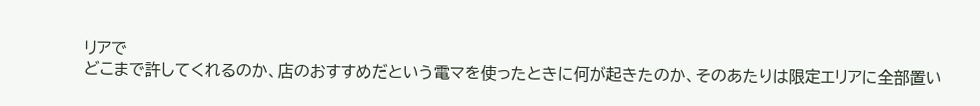リアで
どこまで許してくれるのか、店のおすすめだという電マを使ったときに何が起きたのか、そのあたりは限定エリアに全部置い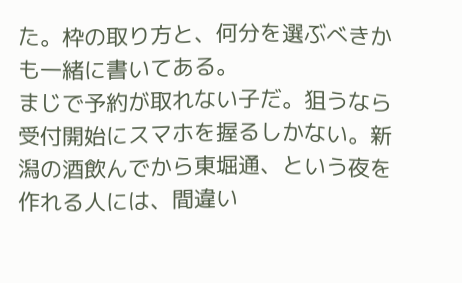た。枠の取り方と、何分を選ぶべきかも一緒に書いてある。
まじで予約が取れない子だ。狙うなら受付開始にスマホを握るしかない。新潟の酒飲んでから東堀通、という夜を作れる人には、間違い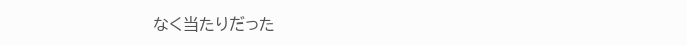なく当たりだった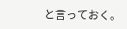と言っておく。